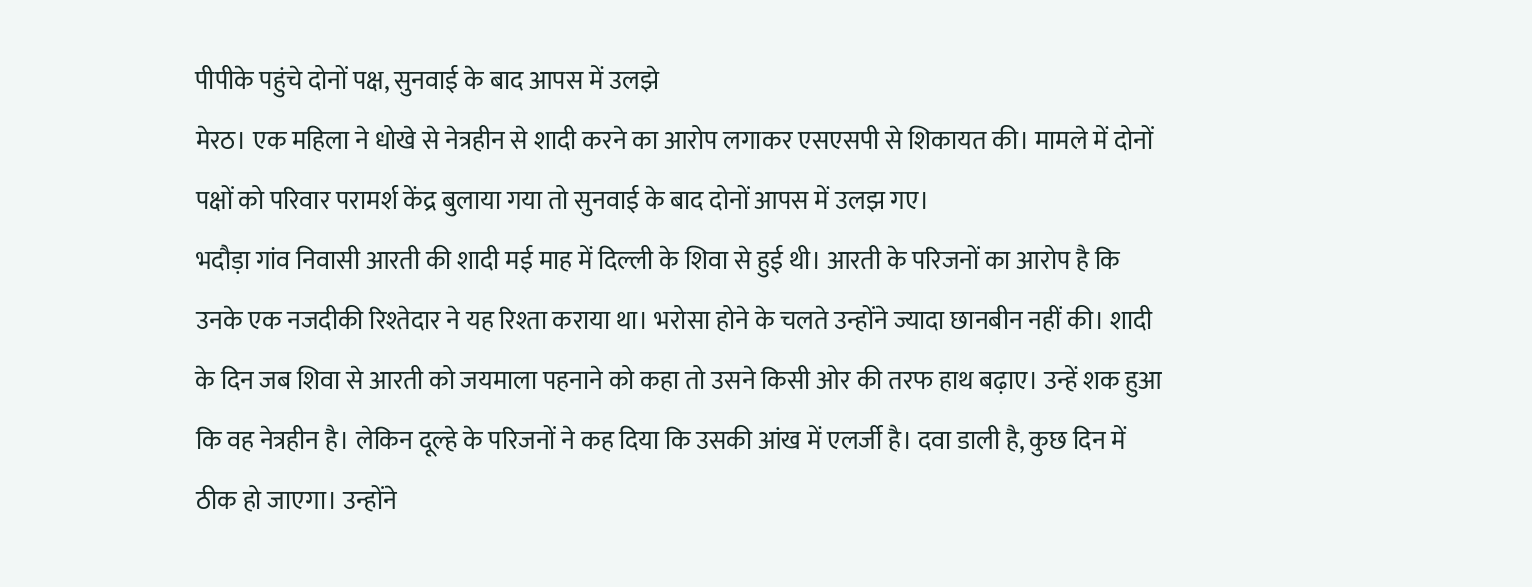पीपीके पहुंचे दोनों पक्ष, सुनवाई के बाद आपस में उलझे
मेरठ। एक महिला ने धोखे से नेत्रहीन से शादी करने का आरोप लगाकर एसएसपी से शिकायत की। मामले में दोनों पक्षों को परिवार परामर्श केंद्र बुलाया गया तो सुनवाई के बाद दोनों आपस में उलझ गए।
भदौड़ा गांव निवासी आरती की शादी मई माह में दिल्ली के शिवा से हुई थी। आरती के परिजनों का आरोप है कि उनके एक नजदीकी रिश्तेदार ने यह रिश्ता कराया था। भरोसा होने के चलते उन्होंने ज्यादा छानबीन नहीं की। शादी के दिन जब शिवा से आरती को जयमाला पहनाने को कहा तो उसने किसी ओर की तरफ हाथ बढ़ाए। उन्हें शक हुआ कि वह नेत्रहीन है। लेकिन दूल्हे के परिजनों ने कह दिया कि उसकी आंख में एलर्जी है। दवा डाली है, कुछ दिन में ठीक हो जाएगा। उन्होंने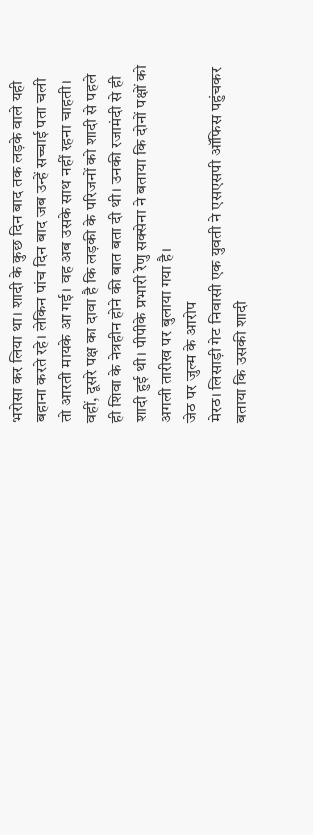भरोसा कर लिया था। शादी के कुछ दिन बाद तक लड़के वाले यही बहाना करते रहे। लेकिन पांच दिन बाद जब उन्हें सच्चाई पता चली तो आरती मायके आ गई। वह अब उसके साथ नहीं रहना चाहती। वहीं, दूसरे पक्ष का दावा है कि लड़की के परिजनों को शादी से पहले ही शिवा के नेत्रहीन होने की बात बता दी थी। उनकी रजामंदी से ही शादी हुई थी। पीपीके प्रभारी रेणु सक्सेना ने बताया कि दोनों पक्षों को अगली तारीख पर बुलाया गया है।
जेठ पर जुल्म के आरोप
मेरठ। लिसाड़ी गेट निवासी एक युवती ने एसएसपी ऑफिस पहुंचकर बताया कि उसकी शादी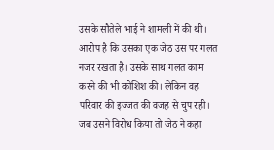उसके सौतेले भाई ने शामली में की थी। आरोप है कि उसका एक जेठ उस पर गलत नजर रखता है। उसके साथ गलत काम करने की भी कोशिश की। लेकिन वह परिवार की इज्जत की वजह से चुप रही। जब उसने विरोध किया तो जेठ ने कहा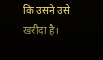कि उसने उसे खरीदा है।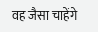वह जैसा चाहेंगे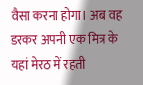वैसा करना होगा। अब वह डरकर अपनी एक मित्र के यहां मेरठ में रहती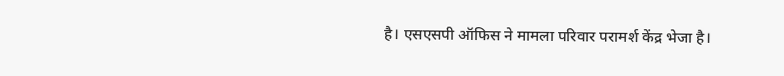है। एसएसपी ऑफिस ने मामला परिवार परामर्श केंद्र भेजा है।